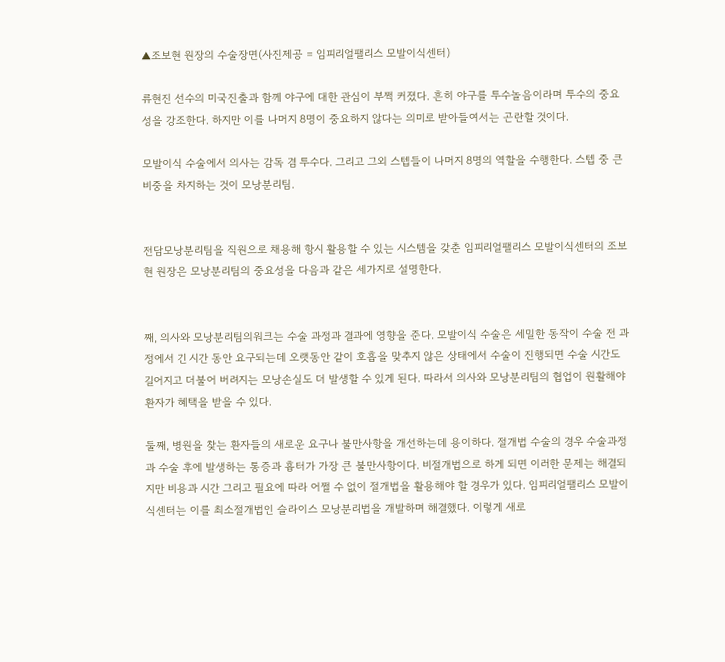▲조보현 원장의 수술장면(사진제공 = 임피리얼팰리스 모발이식센터)

류현진 선수의 미국진출과 함께 야구에 대한 관심이 부쩍 커졌다. 흔히 야구를 투수놀음이라며 투수의 중요성을 강조한다. 하지만 이를 나머지 8명이 중요하지 않다는 의미로 받아들여서는 곤란할 것이다.

모발이식 수술에서 의사는 감독 겸 투수다. 그리고 그외 스텝들이 나머지 8명의 역할을 수행한다. 스텝 중 큰 비중을 차지하는 것이 모낭분리팀.


전담모낭분리팀을 직원으로 채용해 항시 활용할 수 있는 시스템을 갖춘 임피리얼팰리스 모발이식센터의 조보현 원장은 모낭분리팀의 중요성을 다음과 같은 세가지로 설명한다.


째, 의사와 모낭분리팀의워크는 수술 과정과 결과에 영향을 준다. 모발이식 수술은 세밀한 동작이 수술 전 과정에서 긴 시간 동안 요구되는데 오랫동안 같이 호흡을 맞추지 않은 상태에서 수술이 진행되면 수술 시간도 길어지고 더불어 버려지는 모낭손실도 더 발생할 수 있게 된다. 따라서 의사와 모낭분리팀의 협업이 원활해야 환자가 혜택을 받을 수 있다.

둘째, 병원을 찾는 환자들의 새로운 요구나 불만사항을 개선하는데 용이하다. 절개법 수술의 경우 수술과정과 수술 후에 발생하는 통증과 흉터가 가장 큰 불만사항이다. 비절개법으로 하게 되면 이러한 문제는 해결되지만 비용과 시간 그리고 필요에 따라 어쩔 수 없이 절개법을 활용해야 할 경우가 있다. 임피리얼팰리스 모발이식센터는 이를 최소절개법인 슬라이스 모낭분리법을 개발하며 해결했다. 이렇게 새로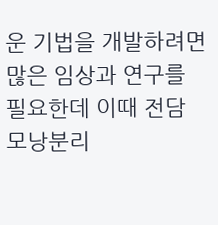운 기법을 개발하려면 많은 임상과 연구를 필요한데 이때 전담 모낭분리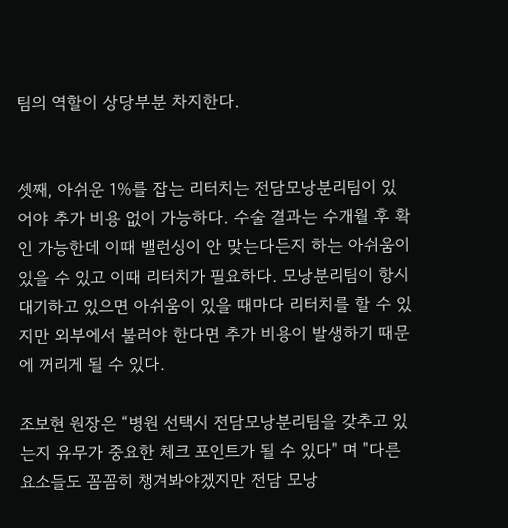팀의 역할이 상당부분 차지한다.


셋째, 아쉬운 1%를 잡는 리터치는 전담모낭분리팀이 있어야 추가 비용 없이 가능하다. 수술 결과는 수개월 후 확인 가능한데 이때 밸런싱이 안 맞는다든지 하는 아쉬움이 있을 수 있고 이때 리터치가 필요하다. 모낭분리팀이 항시 대기하고 있으면 아쉬움이 있을 때마다 리터치를 할 수 있지만 외부에서 불러야 한다면 추가 비용이 발생하기 때문에 꺼리게 될 수 있다.

조보현 원장은 “병원 선택시 전담모낭분리팀을 갖추고 있는지 유무가 중요한 체크 포인트가 될 수 있다" 며 "다른 요소들도 꼼꼼히 챙겨봐야겠지만 전담 모낭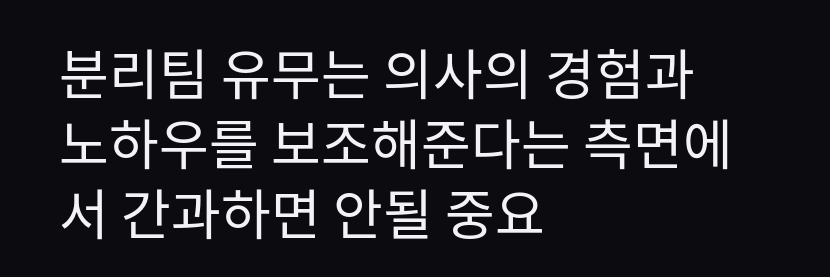분리팀 유무는 의사의 경험과 노하우를 보조해준다는 측면에서 간과하면 안될 중요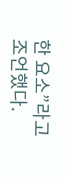한 요소”라고 조언했다.